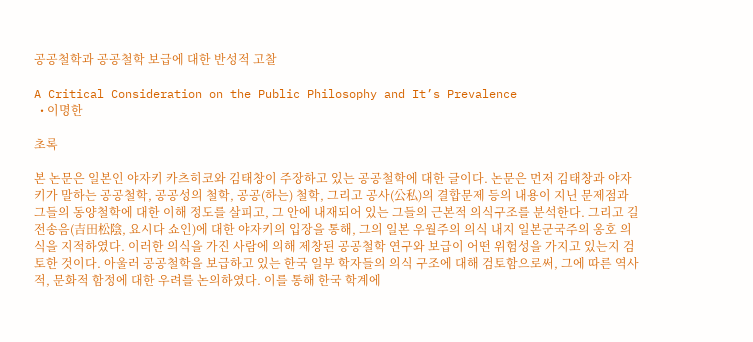공공철학과 공공철학 보급에 대한 반성적 고찰

A Critical Consideration on the Public Philosophy and It’s Prevalence
  • 이명한

초록

본 논문은 일본인 야자키 카츠히코와 김태창이 주장하고 있는 공공철학에 대한 글이다. 논문은 먼저 김태창과 야자키가 말하는 공공철학, 공공성의 철학, 공공(하는) 철학, 그리고 공사(公私)의 결합문제 등의 내용이 지닌 문제점과 그들의 동양철학에 대한 이해 정도를 살피고, 그 안에 내재되어 있는 그들의 근본적 의식구조를 분석한다. 그리고 길전송음(吉田松陰, 요시다 쇼인)에 대한 야자키의 입장을 통해, 그의 일본 우월주의 의식 내지 일본군국주의 옹호 의식을 지적하였다. 이러한 의식을 가진 사람에 의해 제창된 공공철학 연구와 보급이 어떤 위험성을 가지고 있는지 검토한 것이다. 아울러 공공철학을 보급하고 있는 한국 일부 학자들의 의식 구조에 대해 검토함으로써, 그에 따른 역사적, 문화적 함정에 대한 우려를 논의하였다. 이를 통해 한국 학계에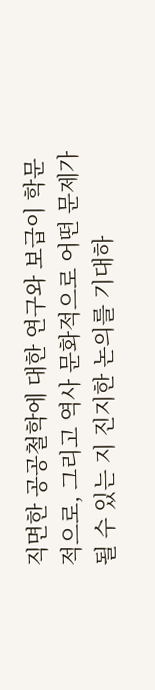직면한 공공철학에 대한 연구와 보급이 학문적으로, 그리고 역사 문화적으로 어떤 문제가 될 수 있는 지 진지한 논의를 기대하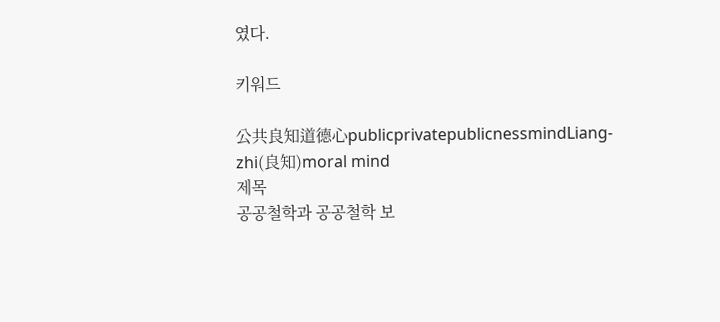였다.

키워드

公共良知道德心publicprivatepublicnessmindLiang-zhi(良知)moral mind
제목
공공철학과 공공철학 보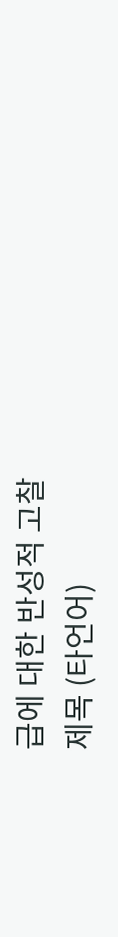급에 대한 반성적 고찰
제목 (타언어)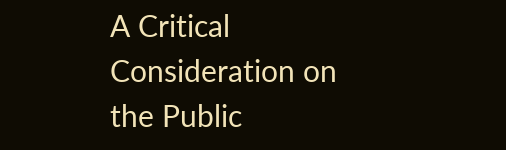A Critical Consideration on the Public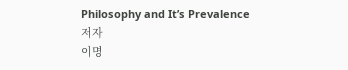Philosophy and It’s Prevalence
저자
이명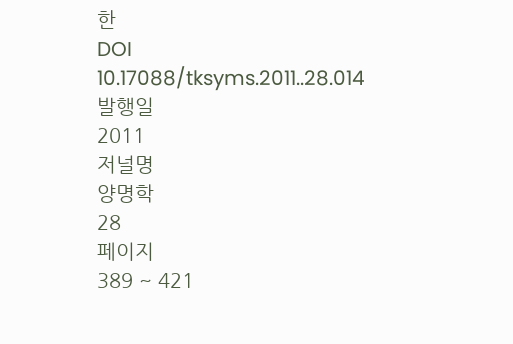한
DOI
10.17088/tksyms.2011..28.014
발행일
2011
저널명
양명학
28
페이지
389 ~ 421